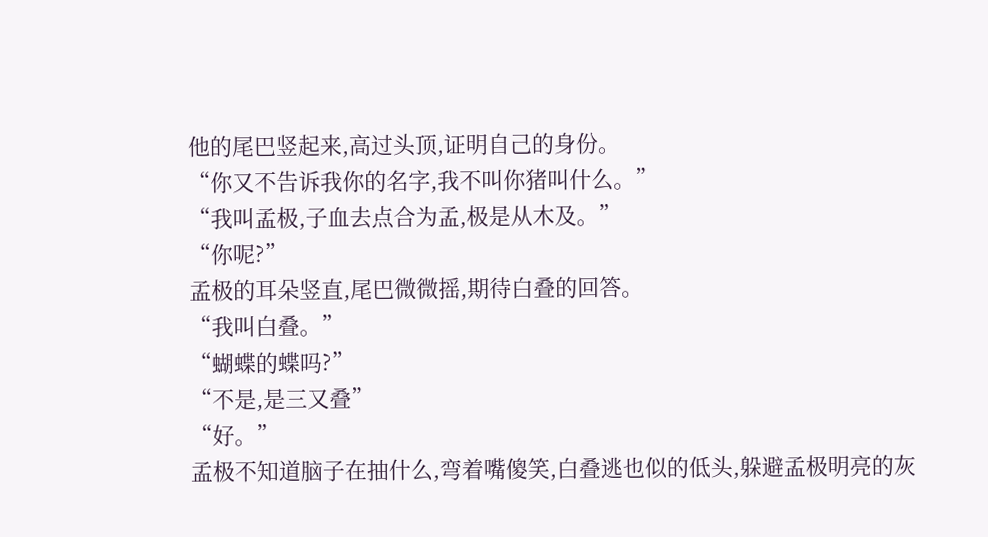他的尾巴竖起来,高过头顶,证明自己的身份。
“你又不告诉我你的名字,我不叫你猪叫什么。”
“我叫孟极,子血去点合为孟,极是从木及。”
“你呢?”
孟极的耳朵竖直,尾巴微微摇,期待白叠的回答。
“我叫白叠。”
“蝴蝶的蝶吗?”
“不是,是三又叠”
“好。”
孟极不知道脑子在抽什么,弯着嘴傻笑,白叠逃也似的低头,躲避孟极明亮的灰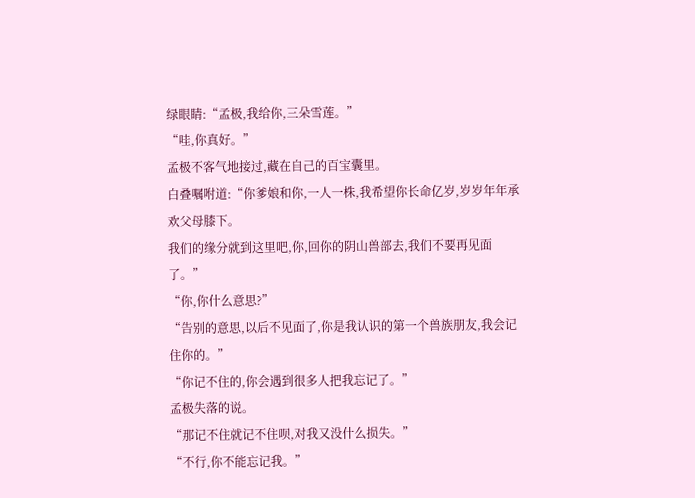绿眼睛:“孟极,我给你,三朵雪莲。”
“哇,你真好。”
孟极不客气地接过,藏在自己的百宝囊里。
白叠嘱咐道:“你爹娘和你,一人一株,我希望你长命亿岁,岁岁年年承欢父母膝下。
我们的缘分就到这里吧,你,回你的阴山兽部去,我们不要再见面了。”
“你,你什么意思?”
“告别的意思,以后不见面了,你是我认识的第一个兽族朋友,我会记住你的。”
“你记不住的,你会遇到很多人把我忘记了。”
孟极失落的说。
“那记不住就记不住呗,对我又没什么损失。”
“不行,你不能忘记我。”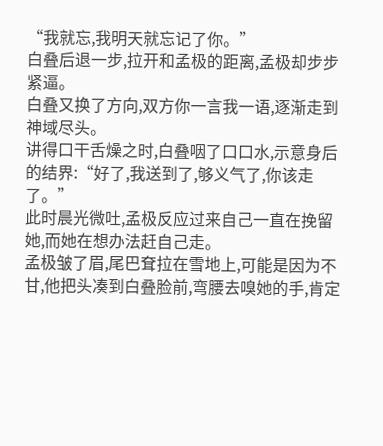“我就忘,我明天就忘记了你。”
白叠后退一步,拉开和孟极的距离,孟极却步步紧逼。
白叠又换了方向,双方你一言我一语,逐渐走到神域尽头。
讲得口干舌燥之时,白叠咽了口口水,示意身后的结界:“好了,我送到了,够义气了,你该走了。”
此时晨光微吐,孟极反应过来自己一直在挽留她,而她在想办法赶自己走。
孟极皱了眉,尾巴耷拉在雪地上,可能是因为不甘,他把头凑到白叠脸前,弯腰去嗅她的手,肯定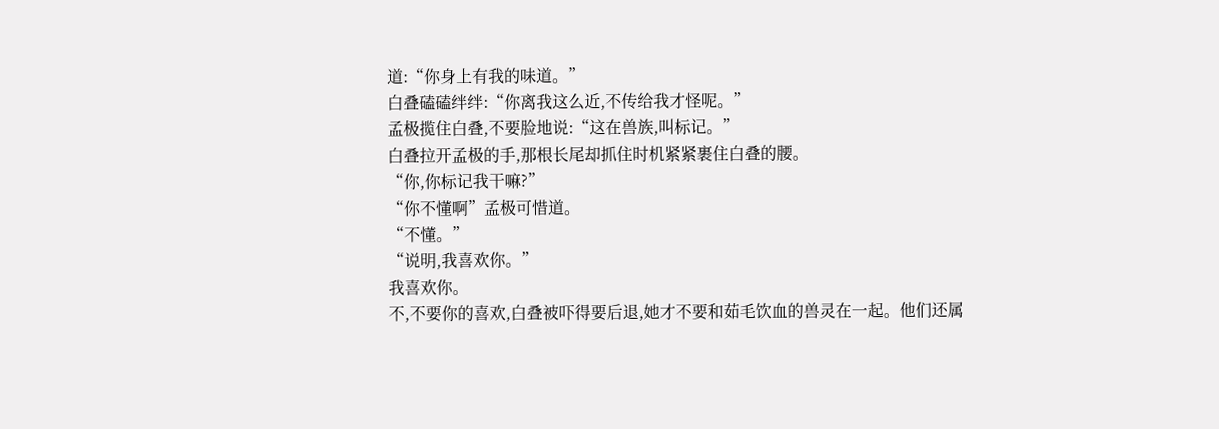道:“你身上有我的味道。”
白叠磕磕绊绊:“你离我这么近,不传给我才怪呢。”
孟极揽住白叠,不要脸地说:“这在兽族,叫标记。”
白叠拉开孟极的手,那根长尾却抓住时机紧紧裹住白叠的腰。
“你,你标记我干嘛?”
“你不懂啊”孟极可惜道。
“不懂。”
“说明,我喜欢你。”
我喜欢你。
不,不要你的喜欢,白叠被吓得要后退,她才不要和茹毛饮血的兽灵在一起。他们还属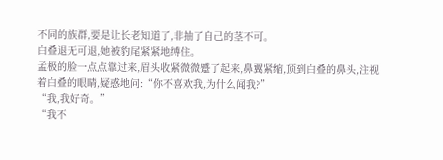不同的族群,要是让长老知道了,非抽了自己的茎不可。
白叠退无可退,她被豹尾紧紧地缚住。
孟极的脸一点点靠过来,眉头收紧微微蹙了起来,鼻翼紧缩,顶到白叠的鼻头,注视着白叠的眼睛,疑惑地问:“你不喜欢我,为什么闻我?”
“我,我好奇。”
“我不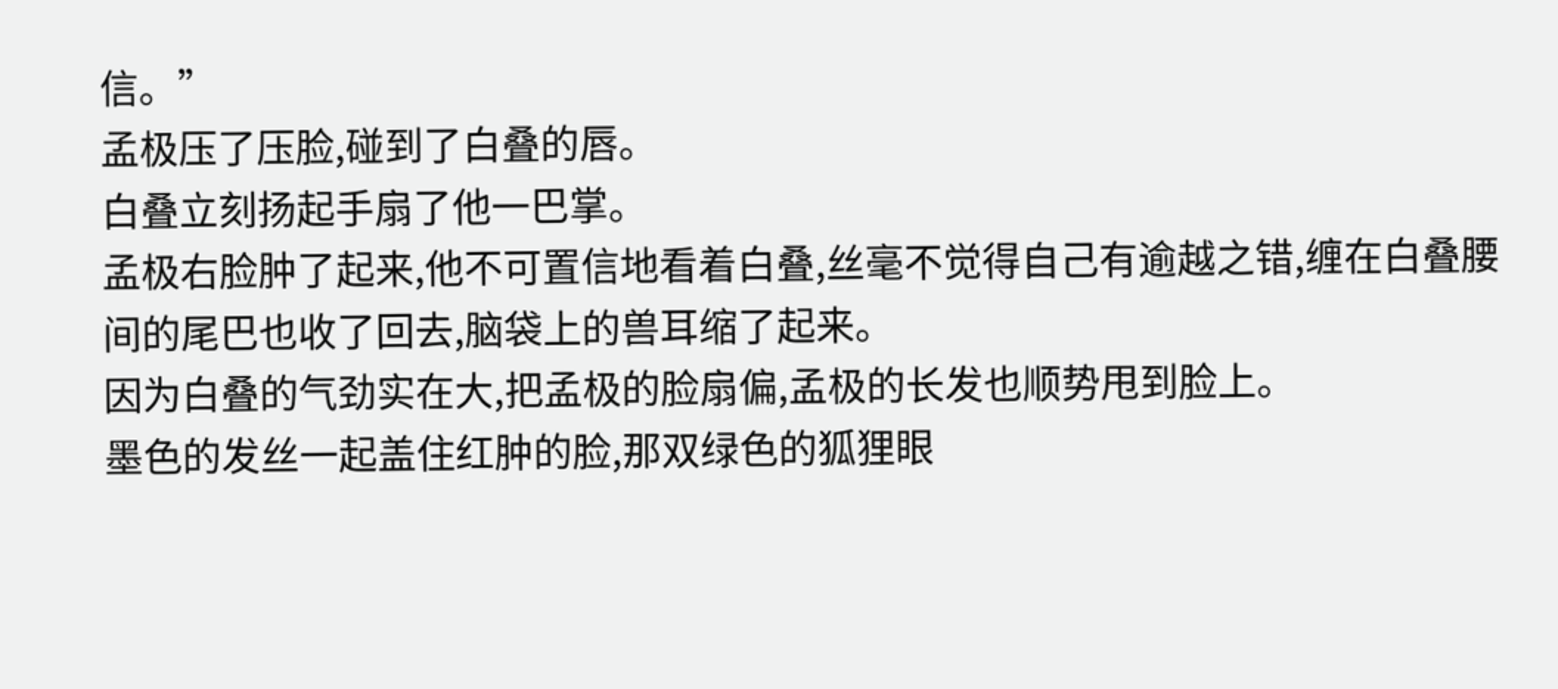信。”
孟极压了压脸,碰到了白叠的唇。
白叠立刻扬起手扇了他一巴掌。
孟极右脸肿了起来,他不可置信地看着白叠,丝毫不觉得自己有逾越之错,缠在白叠腰间的尾巴也收了回去,脑袋上的兽耳缩了起来。
因为白叠的气劲实在大,把孟极的脸扇偏,孟极的长发也顺势甩到脸上。
墨色的发丝一起盖住红肿的脸,那双绿色的狐狸眼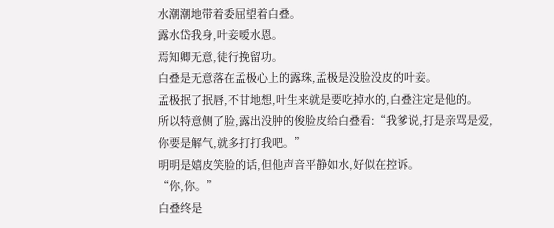水潮潮地带着委屈望着白叠。
露水岱我身,叶妾嗳水恩。
焉知卿无意,徒行挽留功。
白叠是无意落在孟极心上的露珠,孟极是没脸没皮的叶妾。
孟极抿了抿唇,不甘地想,叶生来就是要吃掉水的,白叠注定是他的。
所以特意侧了脸,露出没肿的俊脸皮给白叠看:“我爹说,打是亲骂是爱,你要是解气,就多打打我吧。”
明明是嬉皮笑脸的话,但他声音平静如水,好似在控诉。
“你,你。”
白叠终是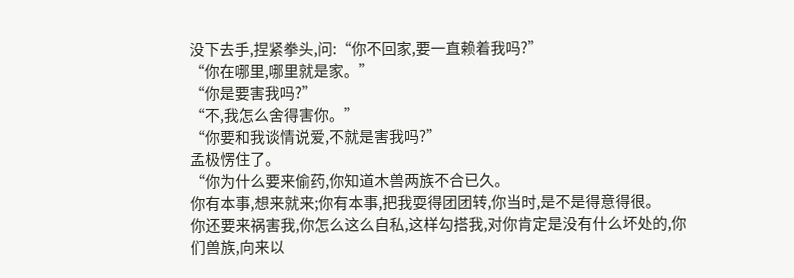没下去手,捏紧拳头,问:“你不回家,要一直赖着我吗?”
“你在哪里,哪里就是家。”
“你是要害我吗?”
“不,我怎么舍得害你。”
“你要和我谈情说爱,不就是害我吗?”
孟极愣住了。
“你为什么要来偷药,你知道木兽两族不合已久。
你有本事,想来就来;你有本事,把我耍得团团转,你当时,是不是得意得很。
你还要来祸害我,你怎么这么自私,这样勾搭我,对你肯定是没有什么坏处的,你们兽族,向来以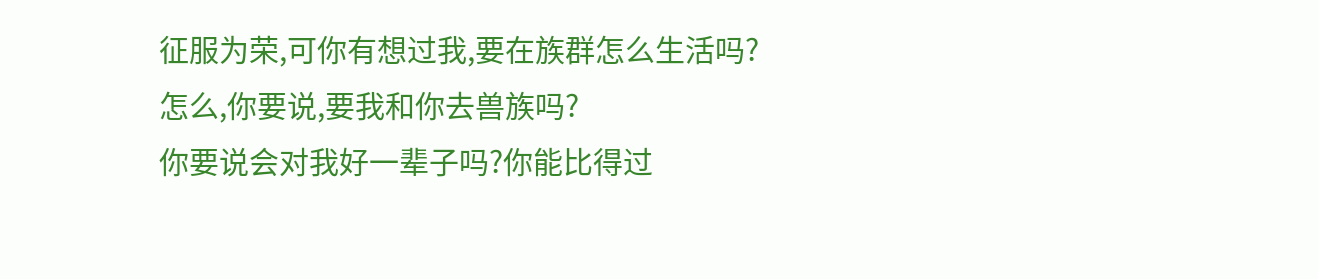征服为荣,可你有想过我,要在族群怎么生活吗?
怎么,你要说,要我和你去兽族吗?
你要说会对我好一辈子吗?你能比得过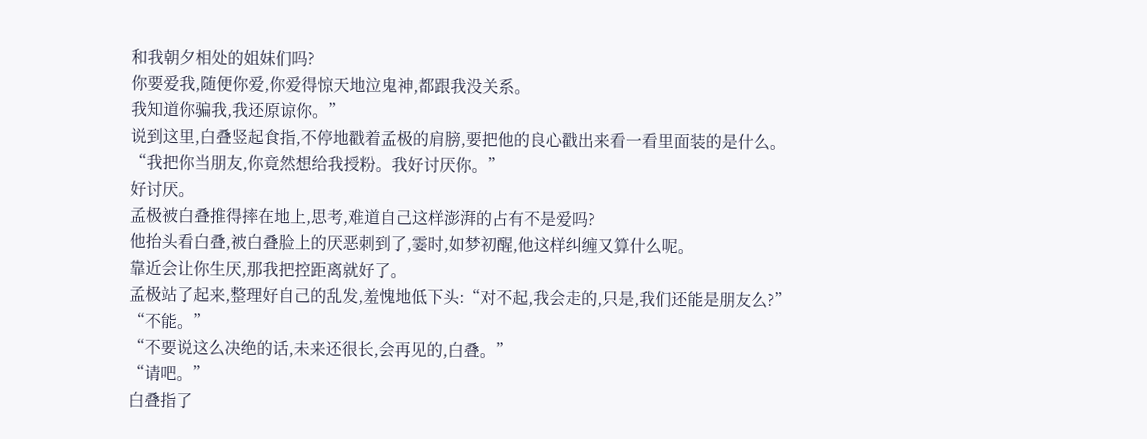和我朝夕相处的姐妹们吗?
你要爱我,随便你爱,你爱得惊天地泣鬼神,都跟我没关系。
我知道你骗我,我还原谅你。”
说到这里,白叠竖起食指,不停地戳着孟极的肩膀,要把他的良心戳出来看一看里面装的是什么。
“我把你当朋友,你竟然想给我授粉。我好讨厌你。”
好讨厌。
孟极被白叠推得摔在地上,思考,难道自己这样澎湃的占有不是爱吗?
他抬头看白叠,被白叠脸上的厌恶刺到了,霎时,如梦初醒,他这样纠缠又算什么呢。
靠近会让你生厌,那我把控距离就好了。
孟极站了起来,整理好自己的乱发,羞愧地低下头:“对不起,我会走的,只是,我们还能是朋友么?”
“不能。”
“不要说这么决绝的话,未来还很长,会再见的,白叠。”
“请吧。”
白叠指了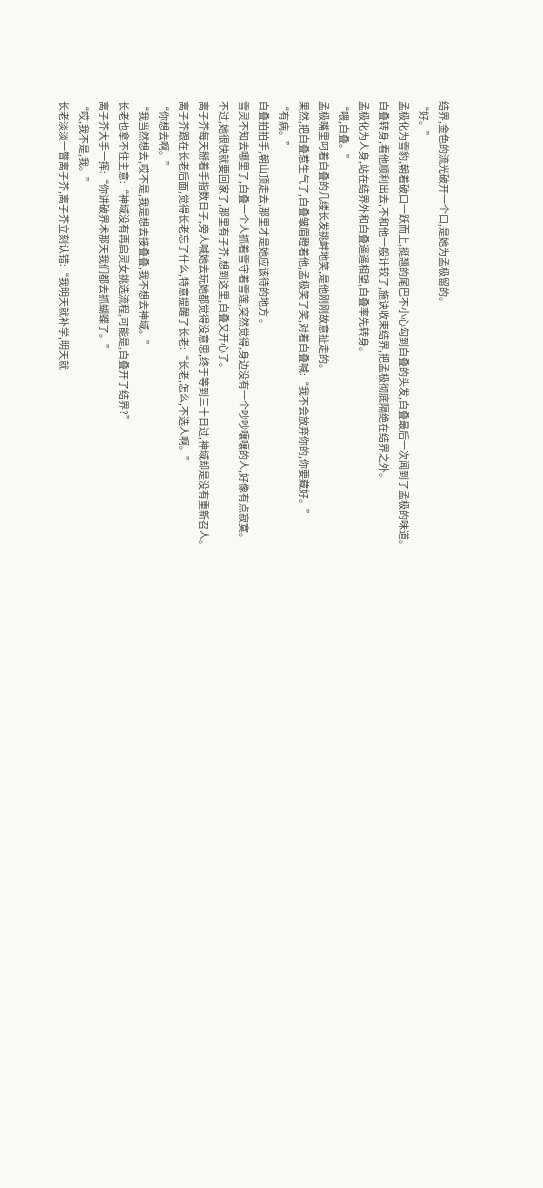结界,金色的流光破开一个口,是她为孟极留的。
“好。”
孟极化为雪豹,朝着破口一跃而上,挺翘的尾巴不小心勾到白叠的头发,白叠最后一次闻到了孟极的味道。
白叠转身,看他顺利出去,不和他一般计较了,施诀收束结界,把孟极彻底隔绝在结界之外。
孟极化为人身,站在结界外和白叠遥遥相望,白叠率先转身。
“喂,白叠。”
孟极嘴里叼着白叠的几缕长发挑衅地笑,是他刚刚故意扯走的。
果然,把白叠惹生气了,白叠皱眉瞪着他,孟极笑了笑,对着白叠喊:“我不会放弃你的,你要藏好。”
“有病。”
白叠拍拍手,朝山顶走去,那里才是她应该待的地方 。
雪灵不知去哪里了,白叠一个人抓着雪守着雪莲,突然觉得,身边没有一个吵吵嚷嚷的人,好像有点寂寞。
不过,她很快就要回家了,那里有子芥,想到这里,白叠又开心了。
离子芥每天掰着手指数日子,旁人喊她去玩她都觉得没意思,终于等到三十日过,神域却是没有重新召人。
离子芥跟在长老后面,觉得长老忘了什么,特意提醒了长老:“长老,怎么,不选人啊。”
“你想去啊。”
“我当然想去,哎不是,我是想去接叠叠,我不想去神域。”
长老也拿不住主意:“神域没有再启灵女挑选流程,可能是,白叠开了结界?”
离子芥大手一挥:“你讲破界术那天我们都去抓蝴蝶了。”
“哎,我不是,我。”
长老淡淡一瞥离子芥,离子芥立刻认错:“我明天就补学,明天就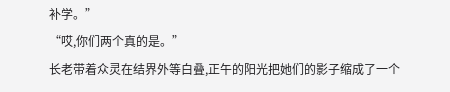补学。”
“哎,你们两个真的是。”
长老带着众灵在结界外等白叠,正午的阳光把她们的影子缩成了一个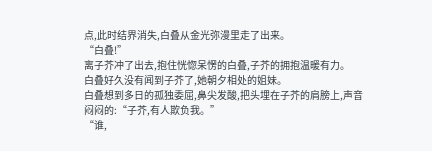点,此时结界消失,白叠从金光弥漫里走了出来。
“白叠!”
离子芥冲了出去,抱住恍惚呆愣的白叠,子芥的拥抱温暖有力。
白叠好久没有闻到子芥了,她朝夕相处的姐妹。
白叠想到多日的孤独委屈,鼻尖发酸,把头埋在子芥的肩膀上,声音闷闷的:“子芥,有人欺负我。”
“谁,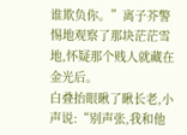谁欺负你。”离子芥警惕地观察了那块茫茫雪地,怀疑那个贱人就藏在金光后。
白叠抬眼瞅了瞅长老,小声说:“别声张,我和他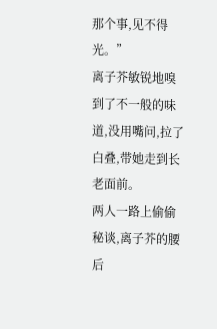那个事,见不得光。”
离子芥敏锐地嗅到了不一般的味道,没用嘴问,拉了白叠,带她走到长老面前。
两人一路上偷偷秘谈,离子芥的腰后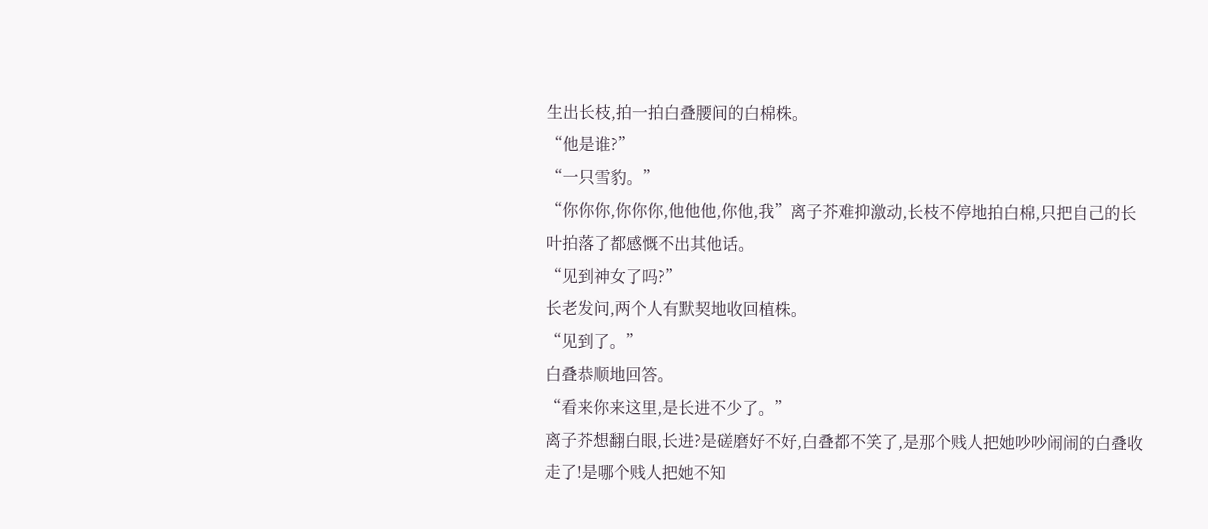生出长枝,拍一拍白叠腰间的白棉株。
“他是谁?”
“一只雪豹。”
“你你你,你你你,他他他,你他,我”离子芥难抑激动,长枝不停地拍白棉,只把自己的长叶拍落了都感慨不出其他话。
“见到神女了吗?”
长老发问,两个人有默契地收回植株。
“见到了。”
白叠恭顺地回答。
“看来你来这里,是长进不少了。”
离子芥想翻白眼,长进?是磋磨好不好,白叠都不笑了,是那个贱人把她吵吵闹闹的白叠收走了!是哪个贱人把她不知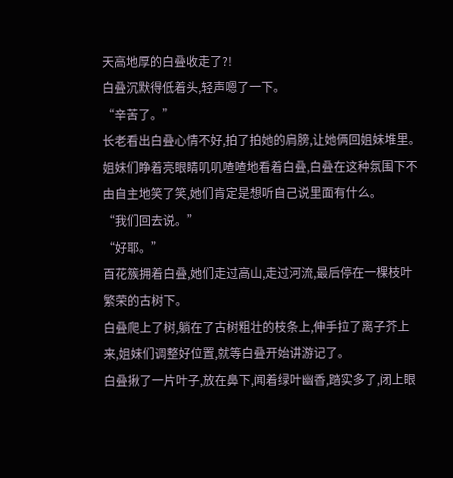天高地厚的白叠收走了?!
白叠沉默得低着头,轻声嗯了一下。
“辛苦了。”
长老看出白叠心情不好,拍了拍她的肩膀,让她俩回姐妹堆里。
姐妹们睁着亮眼睛叽叽喳喳地看着白叠,白叠在这种氛围下不由自主地笑了笑,她们肯定是想听自己说里面有什么。
“我们回去说。”
“好耶。”
百花簇拥着白叠,她们走过高山,走过河流,最后停在一棵枝叶繁荣的古树下。
白叠爬上了树,躺在了古树粗壮的枝条上,伸手拉了离子芥上来,姐妹们调整好位置,就等白叠开始讲游记了。
白叠揪了一片叶子,放在鼻下,闻着绿叶幽香,踏实多了,闭上眼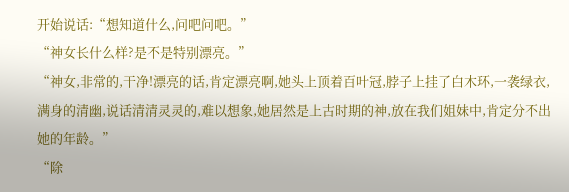开始说话:“想知道什么,问吧问吧。”
“神女长什么样?是不是特别漂亮。”
“神女,非常的,干净!漂亮的话,肯定漂亮啊,她头上顶着百叶冠,脖子上挂了白木环,一袭绿衣,满身的清幽,说话清清灵灵的,难以想象,她居然是上古时期的神,放在我们姐妹中,肯定分不出她的年龄。”
“除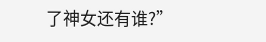了神女还有谁?”